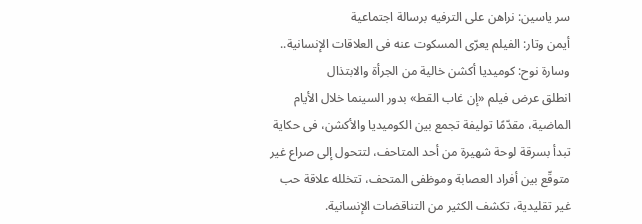سر ياسين: نراهن على الترفيه برسالة اجتماعية
أيمن وتار: الفيلم يعرّى المسكوت عنه فى العلاقات الإنسانية.. وسارة نوح: كوميديا أكشن خالية من الجرأة والابتذال
انطلق عرض فيلم «إن غاب القط» بدور السينما خلال الأيام الماضية، مقدّمًا توليفة تجمع بين الكوميديا والأكشن، فى حكاية تبدأ بسرقة لوحة شهيرة من أحد المتاحف، لتتحول إلى صراع غير متوقّع بين أفراد العصابة وموظفى المتحف، تتخلله علاقة حب غير تقليدية، تكشف الكثير من التناقضات الإنسانية.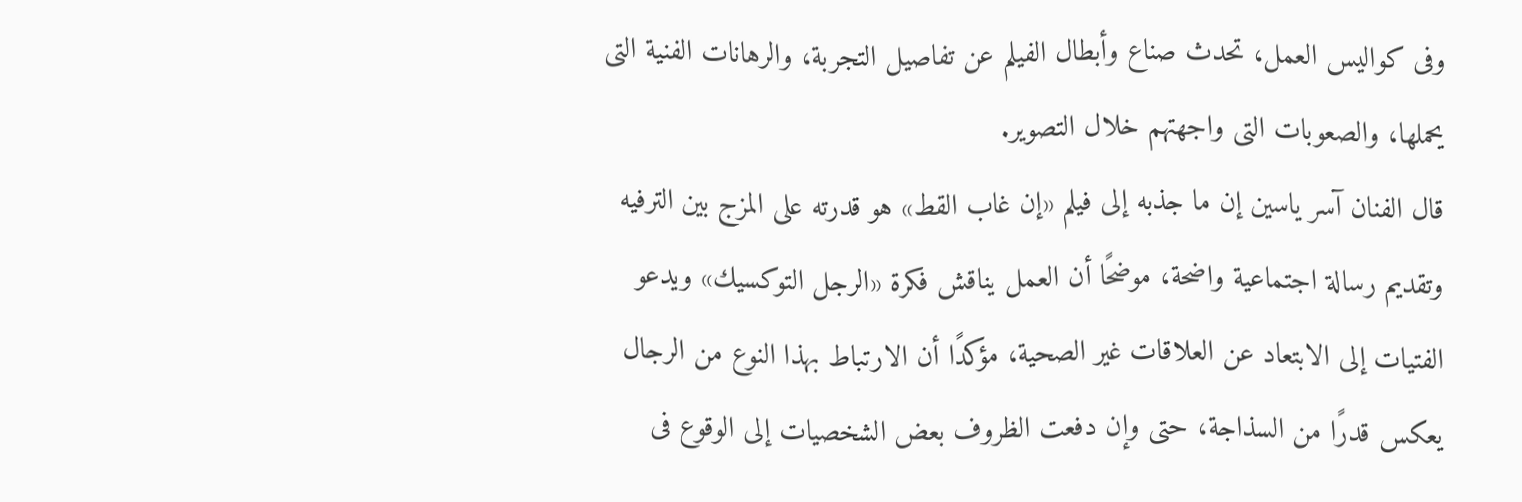وفى كواليس العمل، تحدث صناع وأبطال الفيلم عن تفاصيل التجربة، والرهانات الفنية التى يحملها، والصعوبات التى واجهتهم خلال التصوير.
قال الفنان آسر ياسين إن ما جذبه إلى فيلم «إن غاب القط» هو قدرته على المزج بين الترفيه وتقديم رسالة اجتماعية واضحة، موضحًا أن العمل يناقش فكرة «الرجل التوكسيك» ويدعو الفتيات إلى الابتعاد عن العلاقات غير الصحية، مؤكدًا أن الارتباط بهذا النوع من الرجال يعكس قدرًا من السذاجة، حتى وإن دفعت الظروف بعض الشخصيات إلى الوقوع فى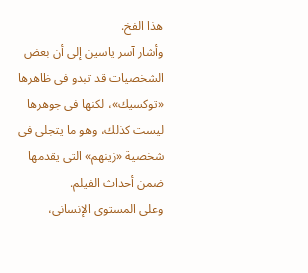هذا الفخ.
وأشار آسر ياسين إلى أن بعض الشخصيات قد تبدو فى ظاهرها «توكسيك»، لكنها فى جوهرها ليست كذلك، وهو ما يتجلى فى شخصية «زينهم» التى يقدمها ضمن أحداث الفيلم.
وعلى المستوى الإنسانى،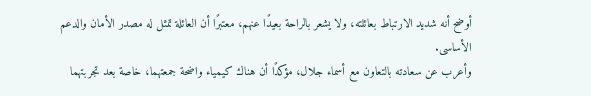أوضح أنه شديد الارتباط بعائلته، ولا يشعر بالراحة بعيدًا عنهم، معتبرًا أن العائلة تمثل له مصدر الأمان والدعم الأساسى.
وأعرب عن سعادته بالتعاون مع أسماء جلال، مؤكدًا أن هناك كيمياء واضحة جمعتهما، خاصة بعد تجربتهما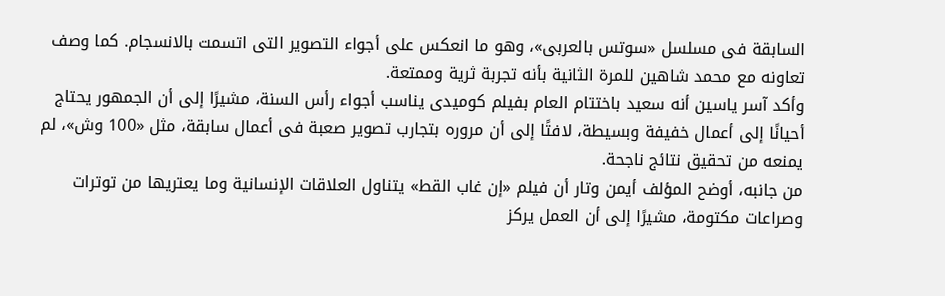السابقة فى مسلسل «سوتس بالعربى»، وهو ما انعكس على أجواء التصوير التى اتسمت بالانسجام. كما وصف تعاونه مع محمد شاهين للمرة الثانية بأنه تجربة ثرية وممتعة.
وأكد آسر ياسين أنه سعيد باختتام العام بفيلم كوميدى يناسب أجواء رأس السنة، مشيرًا إلى أن الجمهور يحتاج أحيانًا إلى أعمال خفيفة وبسيطة، لافتًا إلى أن مروره بتجارب تصوير صعبة فى أعمال سابقة، مثل «100 وش»، لم يمنعه من تحقيق نتائج ناجحة.
من جانبه، أوضح المؤلف أيمن وتار أن فيلم «إن غاب القط» يتناول العلاقات الإنسانية وما يعتريها من توترات وصراعات مكتومة، مشيرًا إلى أن العمل يركز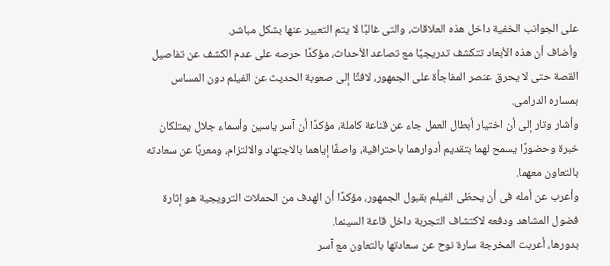على الجوانب الخفية داخل هذه العلاقات، والتى غالبًا لا يتم التعبير عنها بشكل مباشر.
وأضاف أن هذه الأبعاد تتكشف تدريجيًا مع تصاعد الأحداث، مؤكدًا حرصه على عدم الكشف عن تفاصيل القصة حتى لا يحرق عنصر المفاجأة على الجمهور، لافتًا إلى صعوبة الحديث عن الفيلم دون المساس بمساره الدرامى.
وأشار وتار إلى أن اختيار أبطال العمل جاء عن قناعة كاملة، مؤكدًا أن آسر ياسين وأسماء جلال يمتلكان خبرة وحضورًا يسمح لهما بتقديم أدوارهما باحترافية، واصفًا إياهما بالاجتهاد والالتزام، ومعربًا عن سعادته بالتعاون معهما.
وأعرب عن أمله فى أن يحظى الفيلم بقبول الجمهور، مؤكدًا أن الهدف من الحملات الترويجية هو إثارة فضول المشاهد ودفعه لاكتشاف التجربة داخل قاعة السينما.
بدورها، أعربت المخرجة سارة نوح عن سعادتها بالتعاون مع آسر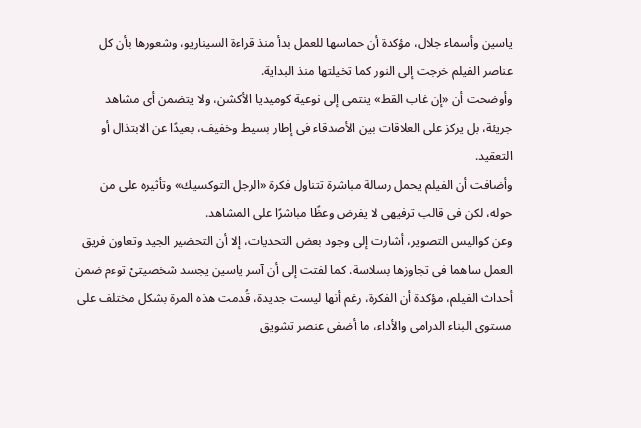ياسين وأسماء جلال، مؤكدة أن حماسها للعمل بدأ منذ قراءة السيناريو، وشعورها بأن كل عناصر الفيلم خرجت إلى النور كما تخيلتها منذ البداية.
وأوضحت أن «إن غاب القط» ينتمى إلى نوعية كوميديا الأكشن، ولا يتضمن أى مشاهد جريئة، بل يركز على العلاقات بين الأصدقاء فى إطار بسيط وخفيف، بعيدًا عن الابتذال أو التعقيد.
وأضافت أن الفيلم يحمل رسالة مباشرة تتناول فكرة «الرجل التوكسيك» وتأثيره على من حوله، لكن فى قالب ترفيهى لا يفرض وعظًا مباشرًا على المشاهد.
وعن كواليس التصوير، أشارت إلى وجود بعض التحديات، إلا أن التحضير الجيد وتعاون فريق العمل ساهما فى تجاوزها بسلاسة. كما لفتت إلى أن آسر ياسين يجسد شخصيتىْ توءم ضمن أحداث الفيلم، مؤكدة أن الفكرة، رغم أنها ليست جديدة، قُدمت هذه المرة بشكل مختلف على مستوى البناء الدرامى والأداء، ما أضفى عنصر تشويق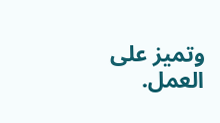وتميز على العمل.